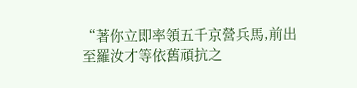“著你立即率領五千京營兵馬,前出至羅汝才等依舊頑抗之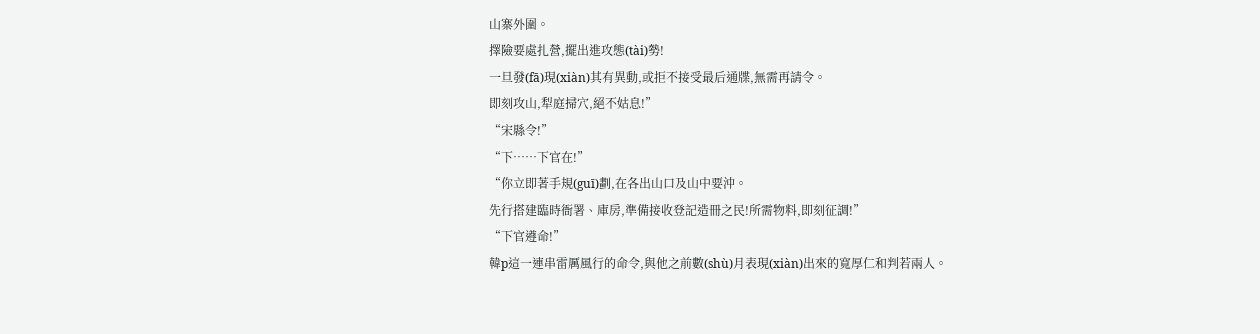山寨外圍。
擇險要處扎營,擺出進攻態(tài)勢!
一旦發(fā)現(xiàn)其有異動,或拒不接受最后通牒,無需再請令。
即刻攻山,犁庭掃穴,絕不姑息!”
“宋縣令!”
“下……下官在!”
“你立即著手規(guī)劃,在各出山口及山中要沖。
先行搭建臨時衙署、庫房,準備接收登記造冊之民!所需物料,即刻征調!”
“下官遵命!”
韓p這一連串雷厲風行的命令,與他之前數(shù)月表現(xiàn)出來的寬厚仁和判若兩人。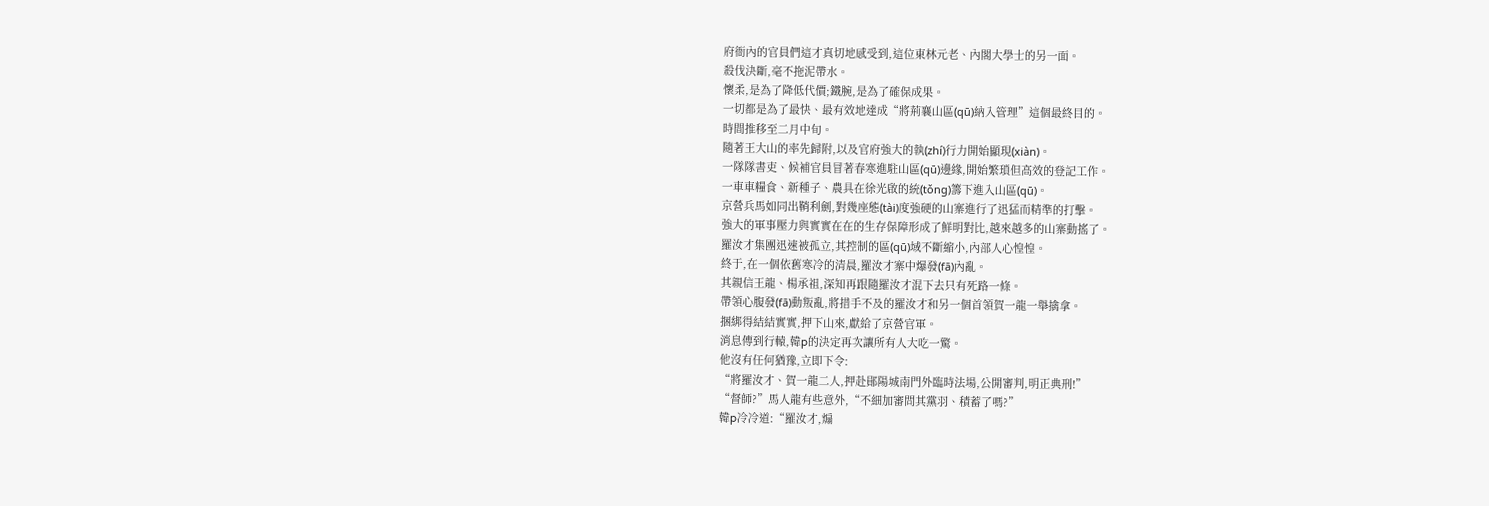府衙內的官員們這才真切地感受到,這位東林元老、內閣大學士的另一面。
殺伐決斷,毫不拖泥帶水。
懷柔,是為了降低代價;鐵腕,是為了確保成果。
一切都是為了最快、最有效地達成“將荊襄山區(qū)納入管理”這個最終目的。
時間推移至二月中旬。
隨著王大山的率先歸附,以及官府強大的執(zhí)行力開始顯現(xiàn)。
一隊隊書吏、候補官員冒著春寒進駐山區(qū)邊緣,開始繁瑣但高效的登記工作。
一車車糧食、新種子、農具在徐光啟的統(tǒng)籌下進入山區(qū)。
京營兵馬如同出鞘利劍,對幾座態(tài)度強硬的山寨進行了迅猛而精準的打擊。
強大的軍事壓力與實實在在的生存保障形成了鮮明對比,越來越多的山寨動搖了。
羅汝才集團迅速被孤立,其控制的區(qū)域不斷縮小,內部人心惶惶。
終于,在一個依舊寒冷的清晨,羅汝才寨中爆發(fā)內亂。
其親信王龍、楊承祖,深知再跟隨羅汝才混下去只有死路一條。
帶領心腹發(fā)動叛亂,將措手不及的羅汝才和另一個首領賀一龍一舉擒拿。
捆綁得結結實實,押下山來,獻給了京營官軍。
消息傳到行轅,韓p的決定再次讓所有人大吃一驚。
他沒有任何猶豫,立即下令:
“將羅汝才、賀一龍二人,押赴鄖陽城南門外臨時法場,公開審判,明正典刑!”
“督師?”馬人龍有些意外,“不細加審問其黨羽、積蓄了嗎?”
韓p冷冷道:“羅汝才,煽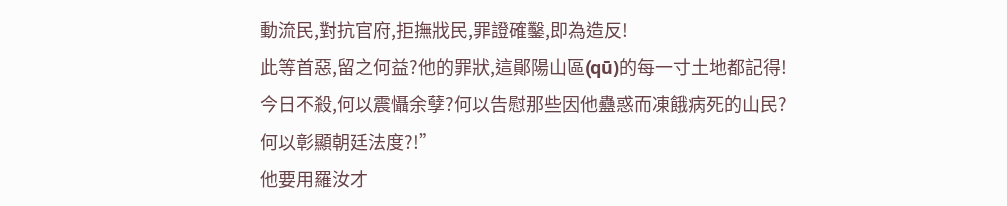動流民,對抗官府,拒撫戕民,罪證確鑿,即為造反!
此等首惡,留之何益?他的罪狀,這鄖陽山區(qū)的每一寸土地都記得!
今日不殺,何以震懾余孽?何以告慰那些因他蠱惑而凍餓病死的山民?
何以彰顯朝廷法度?!”
他要用羅汝才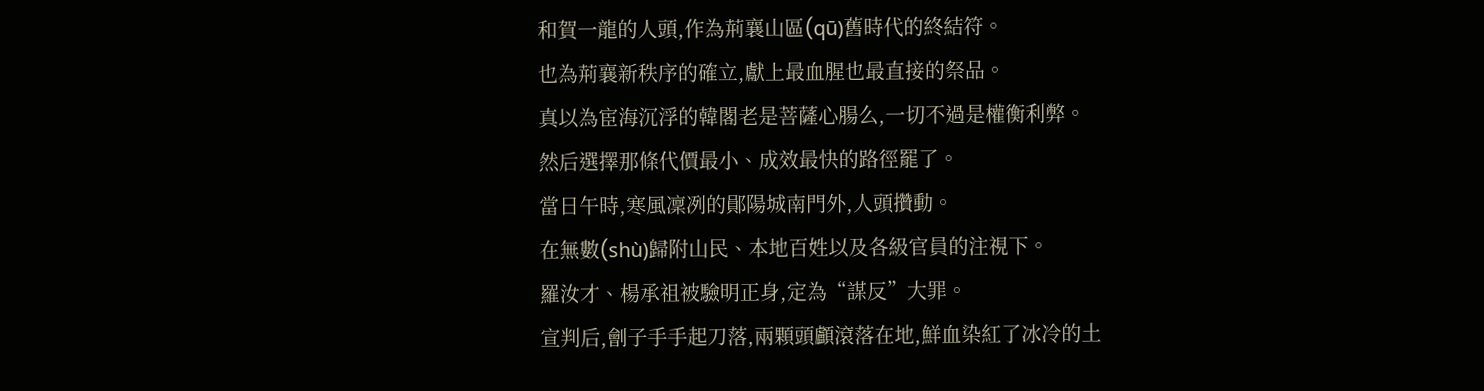和賀一龍的人頭,作為荊襄山區(qū)舊時代的終結符。
也為荊襄新秩序的確立,獻上最血腥也最直接的祭品。
真以為宦海沉浮的韓閣老是菩薩心腸么,一切不過是權衡利弊。
然后選擇那條代價最小、成效最快的路徑罷了。
當日午時,寒風凜冽的鄖陽城南門外,人頭攢動。
在無數(shù)歸附山民、本地百姓以及各級官員的注視下。
羅汝才、楊承祖被驗明正身,定為“謀反”大罪。
宣判后,劊子手手起刀落,兩顆頭顱滾落在地,鮮血染紅了冰冷的土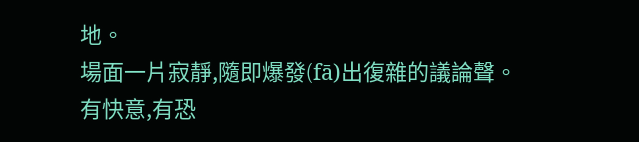地。
場面一片寂靜,隨即爆發(fā)出復雜的議論聲。
有快意,有恐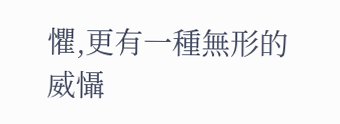懼,更有一種無形的威懾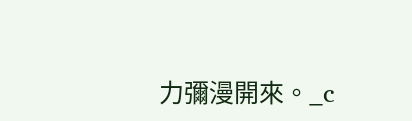力彌漫開來。_c